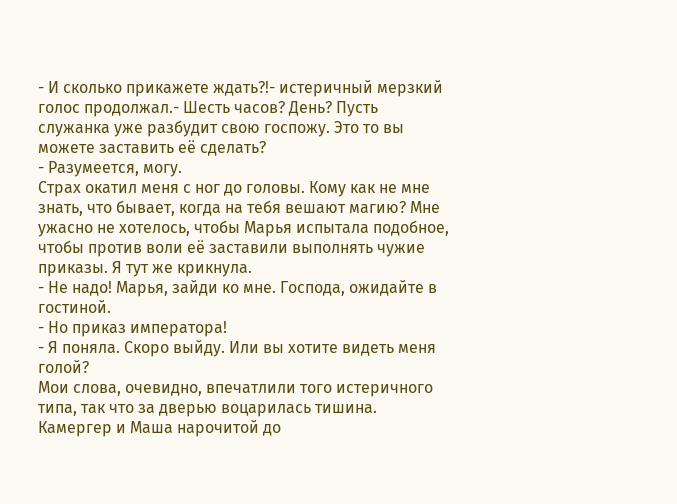- И сколько прикажете ждать?!- истеричный мерзкий голос продолжал.- Шесть часов? День? Пусть служанка уже разбудит свою госпожу. Это то вы можете заставить её сделать?
- Разумеется, могу.
Страх окатил меня с ног до головы. Кому как не мне знать, что бывает, когда на тебя вешают магию? Мне ужасно не хотелось, чтобы Марья испытала подобное, чтобы против воли её заставили выполнять чужие приказы. Я тут же крикнула.
- Не надо! Марья, зайди ко мне. Господа, ожидайте в гостиной.
- Но приказ императора!
- Я поняла. Скоро выйду. Или вы хотите видеть меня голой?
Мои слова, очевидно, впечатлили того истеричного типа, так что за дверью воцарилась тишина. Камергер и Маша нарочитой до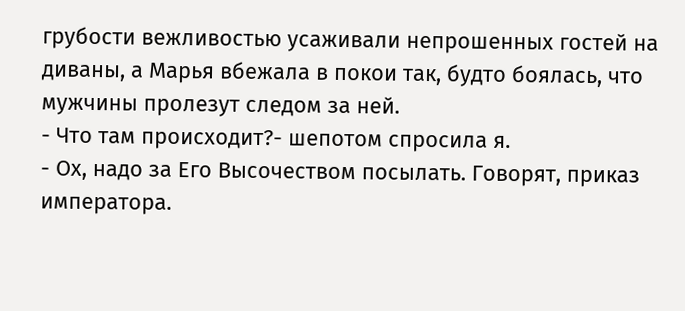грубости вежливостью усаживали непрошенных гостей на диваны, а Марья вбежала в покои так, будто боялась, что мужчины пролезут следом за ней.
- Что там происходит?- шепотом спросила я.
- Ох, надо за Его Высочеством посылать. Говорят, приказ императора.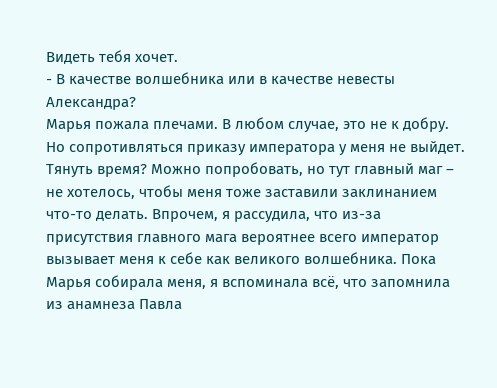Видеть тебя хочет.
- В качестве волшебника или в качестве невесты Александра?
Марья пожала плечами. В любом случае, это не к добру. Но сопротивляться приказу императора у меня не выйдет. Тянуть время? Можно попробовать, но тут главный маг – не хотелось, чтобы меня тоже заставили заклинанием что-то делать. Впрочем, я рассудила, что из-за присутствия главного мага вероятнее всего император вызывает меня к себе как великого волшебника. Пока Марья собирала меня, я вспоминала всё, что запомнила из анамнеза Павла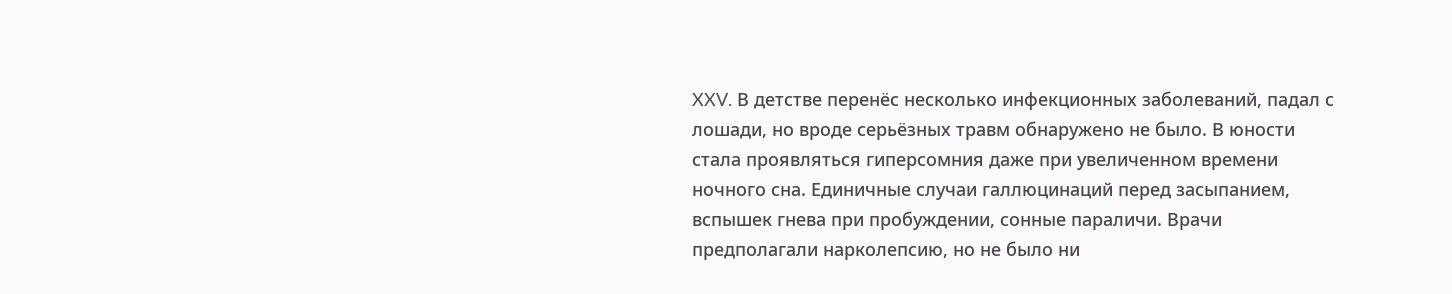XXV. В детстве перенёс несколько инфекционных заболеваний, падал с лошади, но вроде серьёзных травм обнаружено не было. В юности стала проявляться гиперсомния даже при увеличенном времени ночного сна. Единичные случаи галлюцинаций перед засыпанием, вспышек гнева при пробуждении, сонные параличи. Врачи предполагали нарколепсию, но не было ни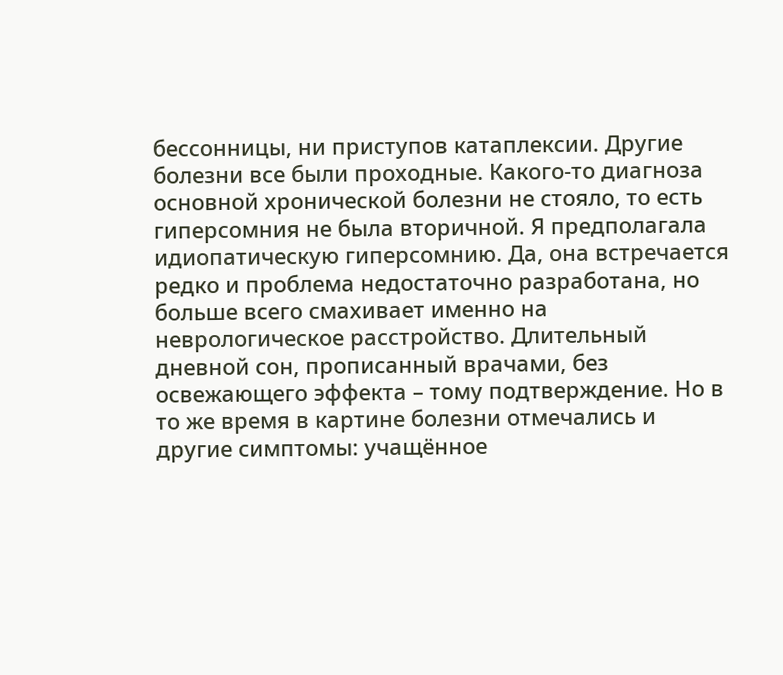бессонницы, ни приступов катаплексии. Другие болезни все были проходные. Какого-то диагноза основной хронической болезни не стояло, то есть гиперсомния не была вторичной. Я предполагала идиопатическую гиперсомнию. Да, она встречается редко и проблема недостаточно разработана, но больше всего смахивает именно на неврологическое расстройство. Длительный дневной сон, прописанный врачами, без освежающего эффекта – тому подтверждение. Но в то же время в картине болезни отмечались и другие симптомы: учащённое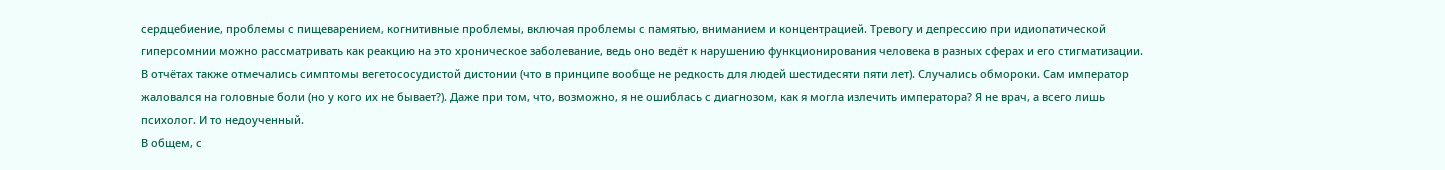сердцебиение, проблемы с пищеварением, когнитивные проблемы, включая проблемы с памятью, вниманием и концентрацией. Тревогу и депрессию при идиопатической гиперсомнии можно рассматривать как реакцию на это хроническое заболевание, ведь оно ведёт к нарушению функционирования человека в разных сферах и его стигматизации. В отчётах также отмечались симптомы вегетососудистой дистонии (что в принципе вообще не редкость для людей шестидесяти пяти лет). Случались обмороки. Сам император жаловался на головные боли (но у кого их не бывает?). Даже при том, что, возможно, я не ошиблась с диагнозом, как я могла излечить императора? Я не врач, а всего лишь психолог. И то недоученный.
В общем, с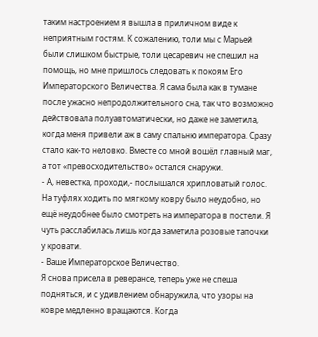таким настроением я вышла в приличном виде к неприятным гостям. К сожалению, толи мы с Марьей были слишком быстрые, толи цесаревич не спешил на помощь, но мне пришлось следовать к покоям Его Императорского Величества. Я сама была как в тумане после ужасно непродолжительного сна, так что возможно действовала полуавтоматически, но даже не заметила, когда меня привели аж в саму спальню императора. Сразу стало как-то неловко. Вместе со мной вошёл главный маг, а тот «превосходительство» остался снаружи.
- А, невестка, проходи,- послышался хрипловатый голос.
На туфлях ходить по мягкому ковру было неудобно, но ещё неудобнее было смотреть на императора в постели. Я чуть расслабилась лишь когда заметила розовые тапочки у кровати.
- Ваше Императорское Величество.
Я снова присела в реверансе, теперь уже не спеша подняться, и с удивлением обнаружила, что узоры на ковре медленно вращаются. Когда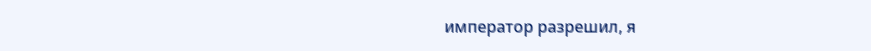император разрешил, я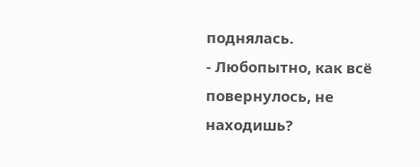поднялась.
- Любопытно, как всё повернулось, не находишь?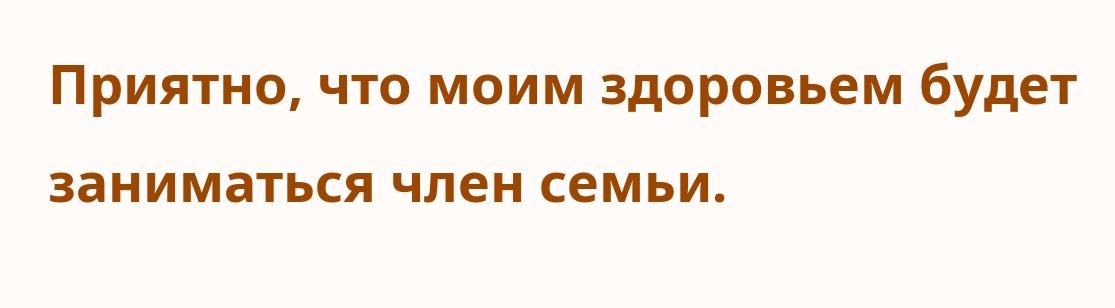Приятно, что моим здоровьем будет заниматься член семьи.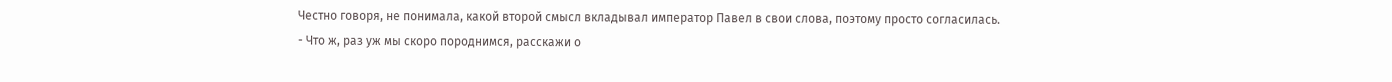Честно говоря, не понимала, какой второй смысл вкладывал император Павел в свои слова, поэтому просто согласилась.
- Что ж, раз уж мы скоро породнимся, расскажи о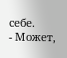себе.
- Может,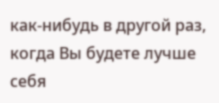как-нибудь в другой раз, когда Вы будете лучше себя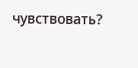чувствовать?